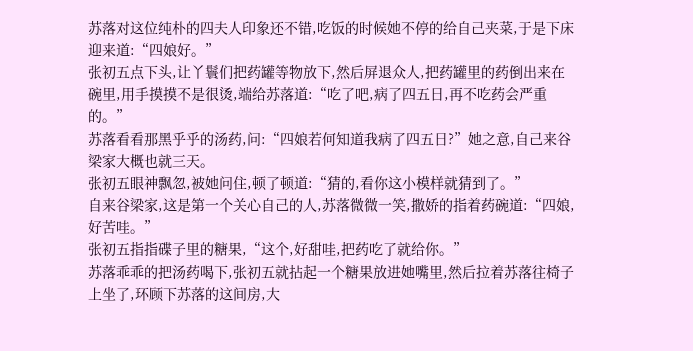苏落对这位纯朴的四夫人印象还不错,吃饭的时候她不停的给自己夹菜,于是下床迎来道:“四娘好。”
张初五点下头,让丫鬟们把药罐等物放下,然后屏退众人,把药罐里的药倒出来在碗里,用手摸摸不是很烫,端给苏落道:“吃了吧,病了四五日,再不吃药会严重的。”
苏落看看那黑乎乎的汤药,问:“四娘若何知道我病了四五日?”她之意,自己来谷梁家大概也就三天。
张初五眼神飘忽,被她问住,顿了顿道:“猜的,看你这小模样就猜到了。”
自来谷梁家,这是第一个关心自己的人,苏落微微一笑,撒娇的指着药碗道:“四娘,好苦哇。”
张初五指指碟子里的糖果,“这个,好甜哇,把药吃了就给你。”
苏落乖乖的把汤药喝下,张初五就拈起一个糖果放进她嘴里,然后拉着苏落往椅子上坐了,环顾下苏落的这间房,大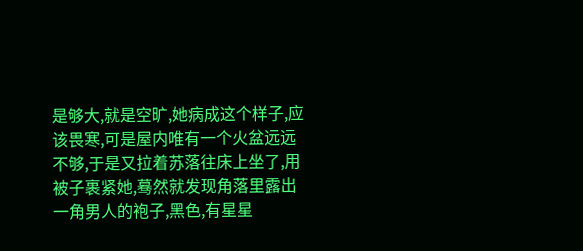是够大,就是空旷,她病成这个样子,应该畏寒,可是屋内唯有一个火盆远远不够,于是又拉着苏落往床上坐了,用被子裹紧她,蓦然就发现角落里露出一角男人的袍子,黑色,有星星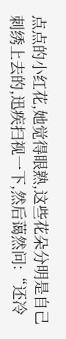点点的小红花,她觉得眼熟,这些花朵分明是自己刺绣上去的,迅疾扫视一下,然后蔼然问:“还冷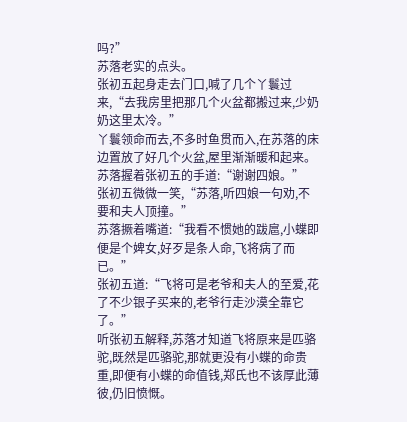吗?”
苏落老实的点头。
张初五起身走去门口,喊了几个丫鬟过来,“去我房里把那几个火盆都搬过来,少奶奶这里太冷。”
丫鬟领命而去,不多时鱼贯而入,在苏落的床边置放了好几个火盆,屋里渐渐暖和起来。
苏落握着张初五的手道:“谢谢四娘。”
张初五微微一笑,“苏落,听四娘一句劝,不要和夫人顶撞。”
苏落撅着嘴道:“我看不惯她的跋扈,小蝶即便是个婢女,好歹是条人命,飞将病了而已。”
张初五道:“飞将可是老爷和夫人的至爱,花了不少银子买来的,老爷行走沙漠全靠它了。”
听张初五解释,苏落才知道飞将原来是匹骆驼,既然是匹骆驼,那就更没有小蝶的命贵重,即便有小蝶的命值钱,郑氏也不该厚此薄彼,仍旧愤慨。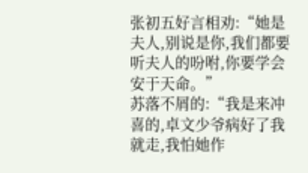张初五好言相劝:“她是夫人,别说是你,我们都要听夫人的吩咐,你要学会安于天命。”
苏落不屑的:“我是来冲喜的,卓文少爷病好了我就走,我怕她作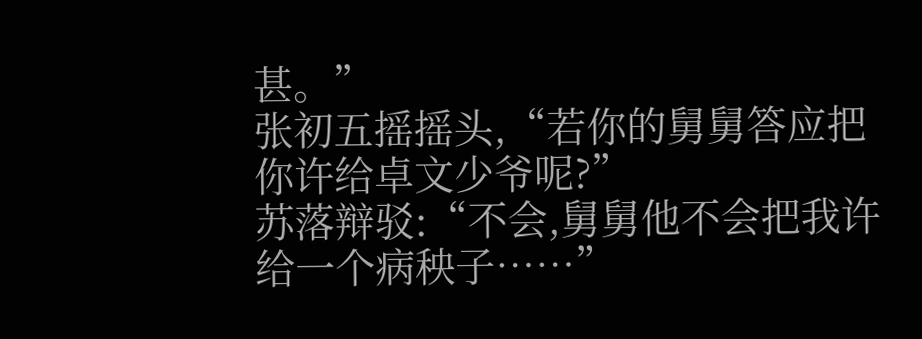甚。”
张初五摇摇头,“若你的舅舅答应把你许给卓文少爷呢?”
苏落辩驳:“不会,舅舅他不会把我许给一个病秧子……”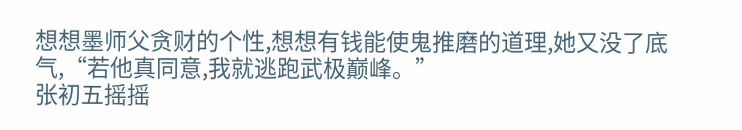想想墨师父贪财的个性,想想有钱能使鬼推磨的道理,她又没了底气,“若他真同意,我就逃跑武极巅峰。”
张初五摇摇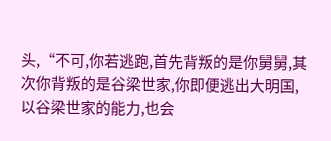头,“不可,你若逃跑,首先背叛的是你舅舅,其次你背叛的是谷梁世家,你即便逃出大明国,以谷梁世家的能力,也会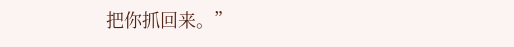把你抓回来。”